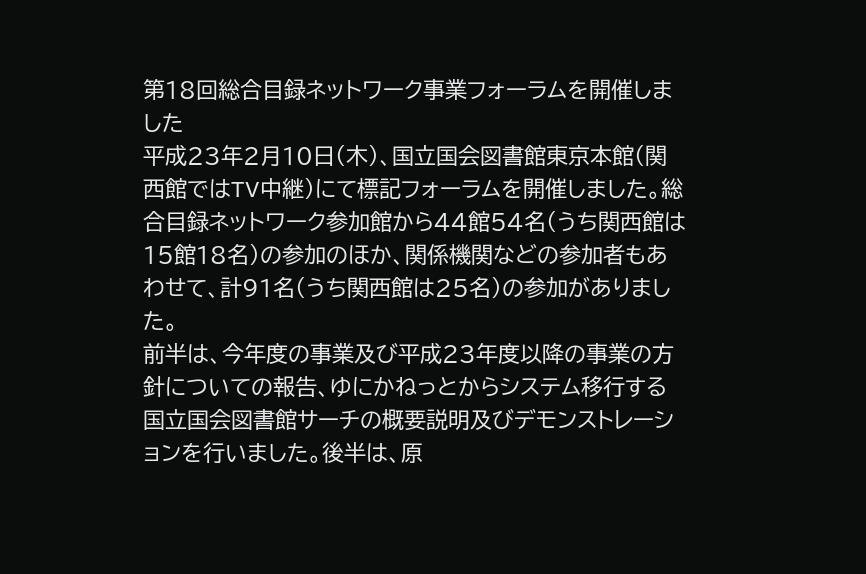第18回総合目録ネットワーク事業フォーラムを開催しました
平成23年2月10日(木)、国立国会図書館東京本館(関西館ではTV中継)にて標記フォーラムを開催しました。総合目録ネットワーク参加館から44館54名(うち関西館は15館18名)の参加のほか、関係機関などの参加者もあわせて、計91名(うち関西館は25名)の参加がありました。
前半は、今年度の事業及び平成23年度以降の事業の方針についての報告、ゆにかねっとからシステム移行する国立国会図書館サーチの概要説明及びデモンストレーションを行いました。後半は、原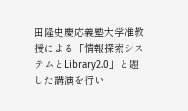田隆史慶応義塾大学准教授による「情報探索システムとLibrary2.0」と題した講演を行い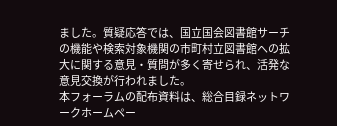ました。質疑応答では、国立国会図書館サーチの機能や検索対象機関の市町村立図書館への拡大に関する意見・質問が多く寄せられ、活発な意見交換が行われました。
本フォーラムの配布資料は、総合目録ネットワークホームペー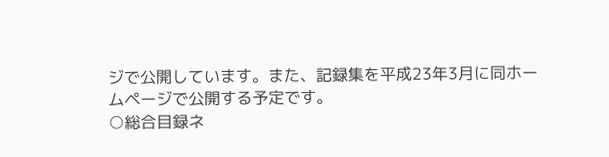ジで公開しています。また、記録集を平成23年3月に同ホームページで公開する予定です。
○総合目録ネ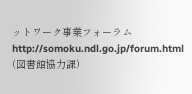ットワーク事業フォーラム
http://somoku.ndl.go.jp/forum.html
(図書館協力課)